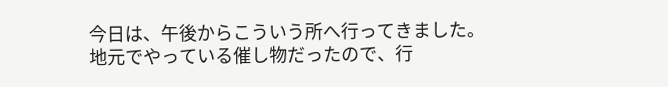今日は、午後からこういう所へ行ってきました。
地元でやっている催し物だったので、行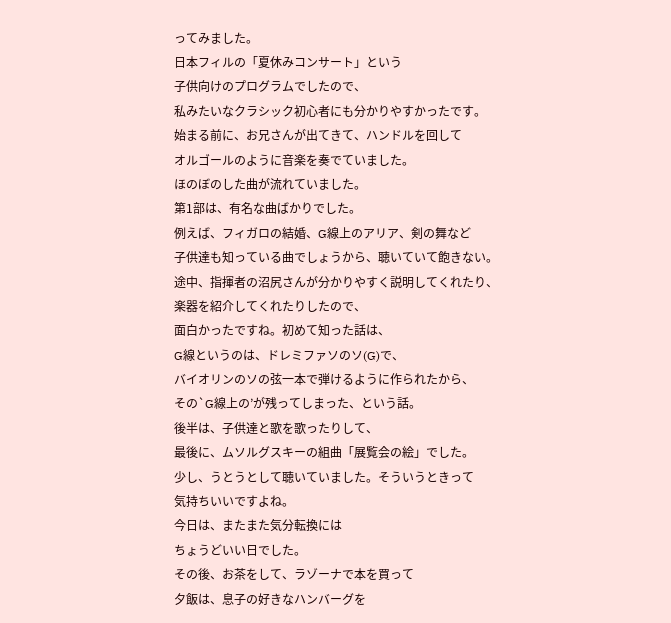ってみました。
日本フィルの「夏休みコンサート」という
子供向けのプログラムでしたので、
私みたいなクラシック初心者にも分かりやすかったです。
始まる前に、お兄さんが出てきて、ハンドルを回して
オルゴールのように音楽を奏でていました。
ほのぼのした曲が流れていました。
第1部は、有名な曲ばかりでした。
例えば、フィガロの結婚、G線上のアリア、剣の舞など
子供達も知っている曲でしょうから、聴いていて飽きない。
途中、指揮者の沼尻さんが分かりやすく説明してくれたり、
楽器を紹介してくれたりしたので、
面白かったですね。初めて知った話は、
G線というのは、ドレミファソのソ(G)で、
バイオリンのソの弦一本で弾けるように作られたから、
その`G線上の’が残ってしまった、という話。
後半は、子供達と歌を歌ったりして、
最後に、ムソルグスキーの組曲「展覧会の絵」でした。
少し、うとうとして聴いていました。そういうときって
気持ちいいですよね。
今日は、またまた気分転換には
ちょうどいい日でした。
その後、お茶をして、ラゾーナで本を買って
夕飯は、息子の好きなハンバーグを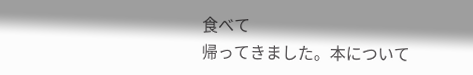食べて
帰ってきました。本について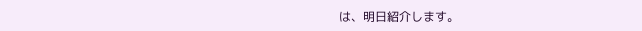は、明日紹介します。